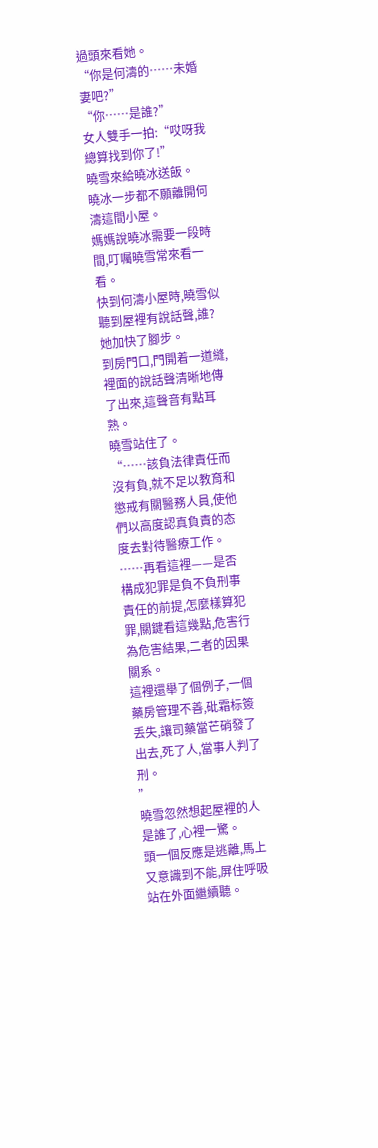過頭來看她。
“你是何濤的……未婚妻吧?”
“你……是誰?”
女人雙手一拍:“哎呀我總算找到你了!”
曉雪來給曉冰送飯。
曉冰一步都不願離開何濤這間小屋。
媽媽說曉冰需要一段時間,叮囑曉雪常來看一看。
快到何濤小屋時,曉雪似聽到屋裡有說話聲,誰?她加快了腳步。
到房門口,門開着一道縫,裡面的說話聲清晰地傳了出來,這聲音有點耳熟。
曉雪站住了。
“……該負法律責任而沒有負,就不足以教育和懲戒有關醫務人員,使他們以高度認真負責的态度去對待醫療工作。
……再看這裡——是否構成犯罪是負不負刑事責任的前提,怎麼樣算犯罪,關鍵看這幾點,危害行為危害結果,二者的因果關系。
這裡還舉了個例子,一個藥房管理不善,砒霜标簽丢失,讓司藥當芒硝發了出去,死了人,當事人判了刑。
”
曉雪忽然想起屋裡的人是誰了,心裡一驚。
頭一個反應是逃離,馬上又意識到不能,屏住呼吸站在外面繼續聽。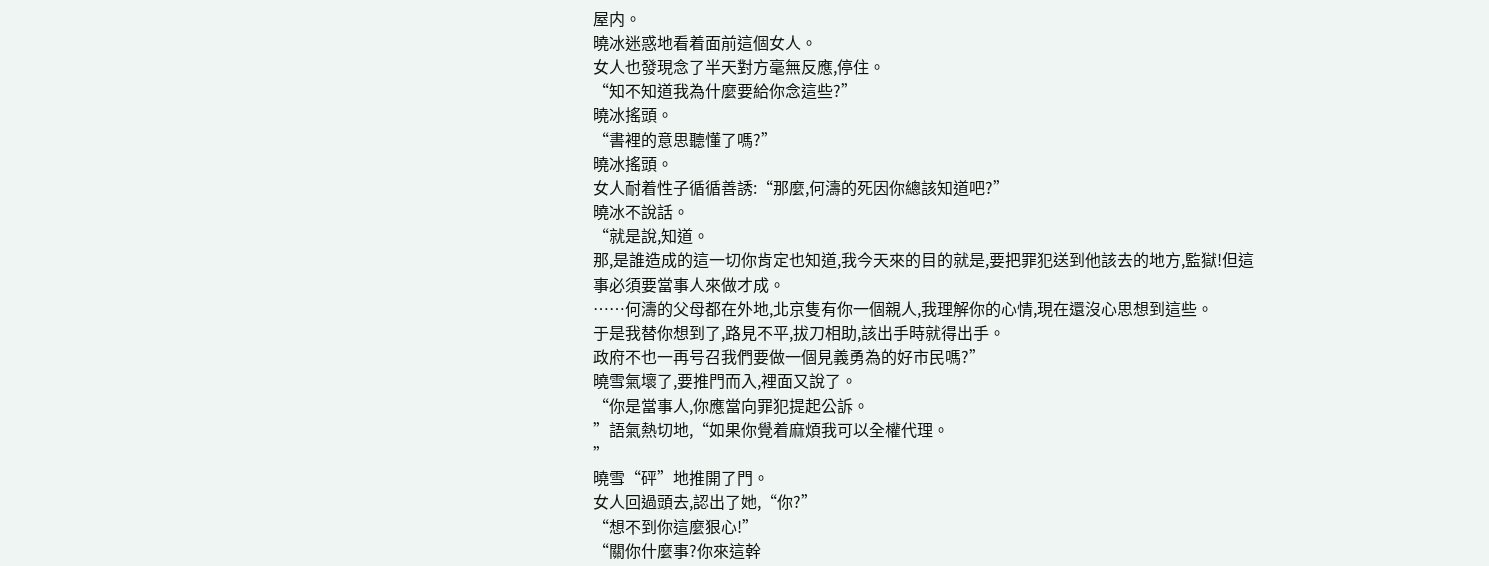屋内。
曉冰迷惑地看着面前這個女人。
女人也發現念了半天對方毫無反應,停住。
“知不知道我為什麼要給你念這些?”
曉冰搖頭。
“書裡的意思聽懂了嗎?”
曉冰搖頭。
女人耐着性子循循善誘:“那麼,何濤的死因你總該知道吧?”
曉冰不說話。
“就是說,知道。
那,是誰造成的這一切你肯定也知道,我今天來的目的就是,要把罪犯送到他該去的地方,監獄!但這事必須要當事人來做才成。
……何濤的父母都在外地,北京隻有你一個親人,我理解你的心情,現在還沒心思想到這些。
于是我替你想到了,路見不平,拔刀相助,該出手時就得出手。
政府不也一再号召我們要做一個見義勇為的好市民嗎?”
曉雪氣壞了,要推門而入,裡面又說了。
“你是當事人,你應當向罪犯提起公訴。
”語氣熱切地,“如果你覺着麻煩我可以全權代理。
”
曉雪“砰”地推開了門。
女人回過頭去,認出了她,“你?”
“想不到你這麼狠心!”
“關你什麼事?你來這幹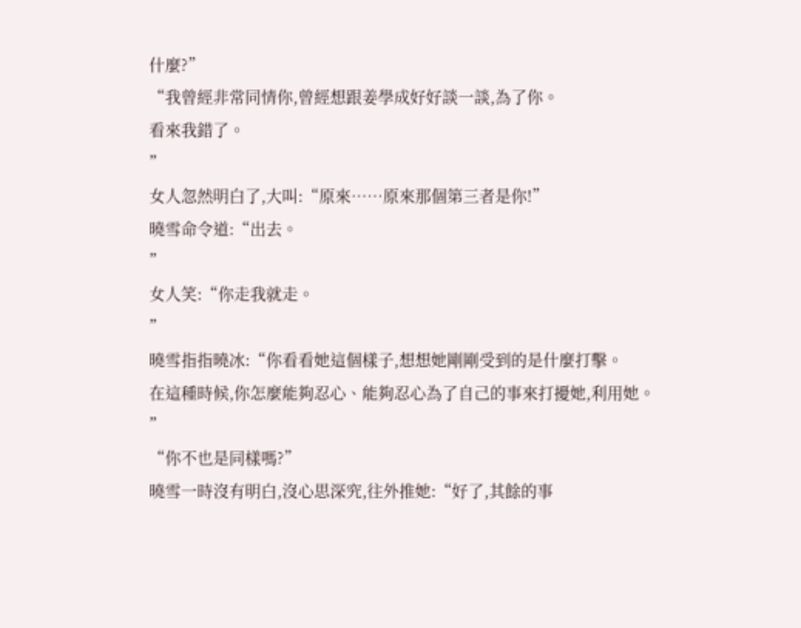什麼?”
“我曾經非常同情你,曾經想跟姜學成好好談一談,為了你。
看來我錯了。
”
女人忽然明白了,大叫:“原來……原來那個第三者是你!”
曉雪命令道:“出去。
”
女人笑:“你走我就走。
”
曉雪指指曉冰:“你看看她這個樣子,想想她剛剛受到的是什麼打擊。
在這種時候,你怎麼能夠忍心、能夠忍心為了自己的事來打擾她,利用她。
”
“你不也是同樣嗎?”
曉雪一時沒有明白,沒心思深究,往外推她:“好了,其餘的事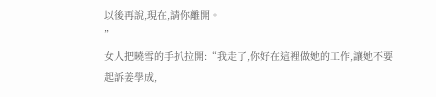以後再說,現在,請你離開。
”
女人把曉雪的手扒拉開:“我走了,你好在這裡做她的工作,讓她不要起訴姜學成,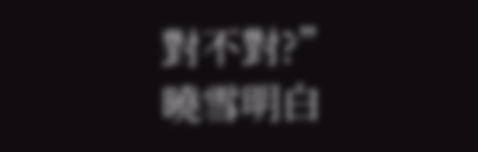對不對?”
曉雪明白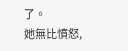了。
她無比憤怒,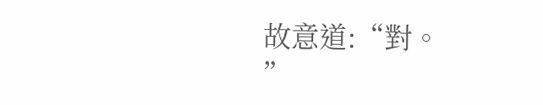故意道:“對。
”